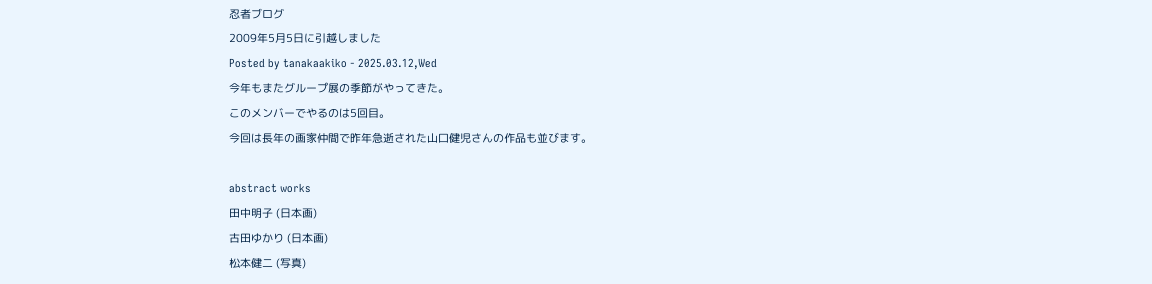忍者ブログ
2009年5月5日に引越しました
Posted by tanakaakiko - 2025.03.12,Wed
今年もまたグループ展の季節がやってきた。
このメンバーでやるのは5回目。
今回は長年の画家仲間で昨年急逝された山口健児さんの作品も並びます。

abstract works
田中明子 (日本画)
古田ゆかり (日本画)
松本健二 (写真)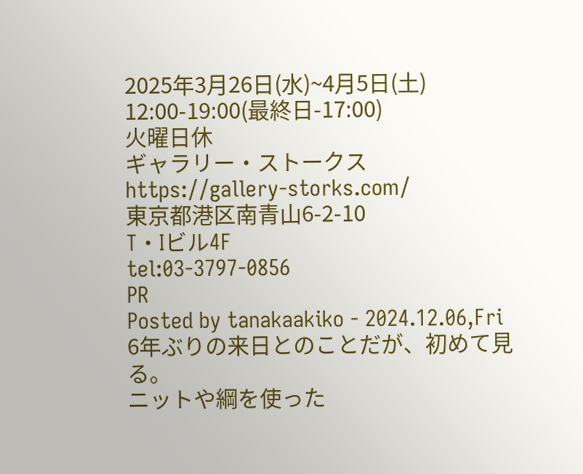2025年3月26日(水)~4月5日(土)
12:00-19:00(最終日-17:00)
火曜日休
ギャラリー・ストークス
https://gallery-storks.com/
東京都港区南青山6-2-10
T・Iビル4F
tel:03-3797-0856
PR
Posted by tanakaakiko - 2024.12.06,Fri
6年ぶりの来日とのことだが、初めて見る。
ニットや綱を使った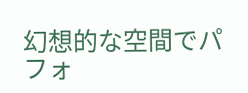幻想的な空間でパフォ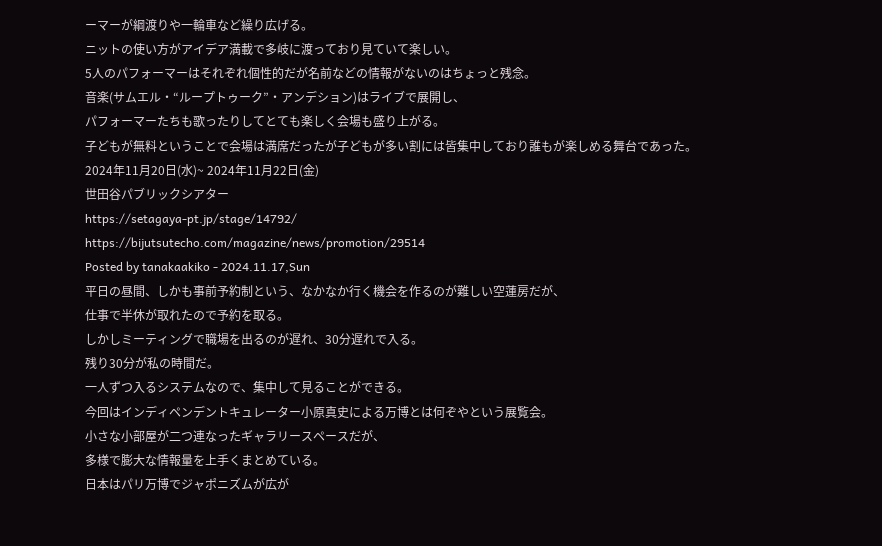ーマーが綱渡りや一輪車など繰り広げる。
ニットの使い方がアイデア満載で多岐に渡っており見ていて楽しい。
5人のパフォーマーはそれぞれ個性的だが名前などの情報がないのはちょっと残念。
音楽(サムエル・“ループトゥーク”・アンデション)はライブで展開し、
パフォーマーたちも歌ったりしてとても楽しく会場も盛り上がる。
子どもが無料ということで会場は満席だったが子どもが多い割には皆集中しており誰もが楽しめる舞台であった。
2024年11月20日(水)~ 2024年11月22日(金)
世田谷パブリックシアター
https://setagaya-pt.jp/stage/14792/
https://bijutsutecho.com/magazine/news/promotion/29514
Posted by tanakaakiko - 2024.11.17,Sun
平日の昼間、しかも事前予約制という、なかなか行く機会を作るのが難しい空蓮房だが、
仕事で半休が取れたので予約を取る。
しかしミーティングで職場を出るのが遅れ、30分遅れで入る。
残り30分が私の時間だ。
一人ずつ入るシステムなので、集中して見ることができる。
今回はインディペンデントキュレーター小原真史による万博とは何ぞやという展覧会。
小さな小部屋が二つ連なったギャラリースペースだが、
多様で膨大な情報量を上手くまとめている。
日本はパリ万博でジャポニズムが広が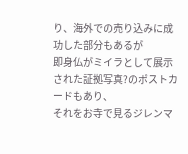り、海外での売り込みに成功した部分もあるが
即身仏がミイラとして展示された証拠写真?のポストカードもあり、
それをお寺で見るジレンマ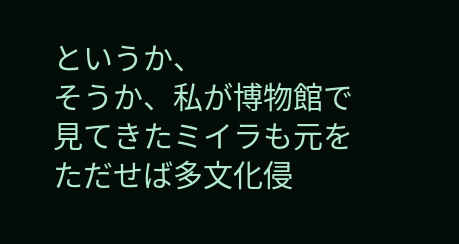というか、
そうか、私が博物館で見てきたミイラも元をただせば多文化侵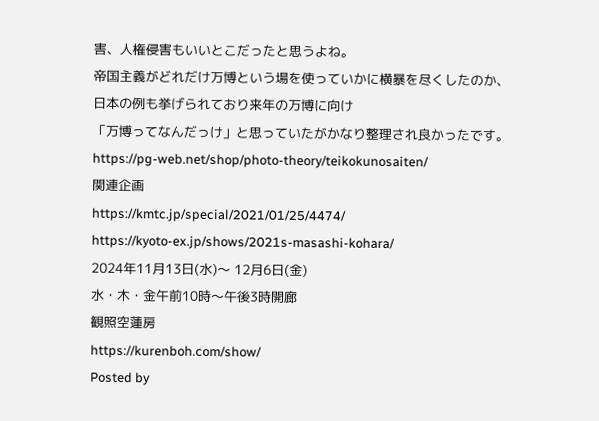害、人権侵害もいいとこだったと思うよね。
帝国主義がどれだけ万博という場を使っていかに横暴を尽くしたのか、
日本の例も挙げられており来年の万博に向け
「万博ってなんだっけ」と思っていたがかなり整理され良かったです。
https://pg-web.net/shop/photo-theory/teikokunosaiten/
関連企画
https://kmtc.jp/special/2021/01/25/4474/
https://kyoto-ex.jp/shows/2021s-masashi-kohara/
2024年11月13日(水)〜 12月6日(金)
水・木・金午前10時〜午後3時開廊
観照空蓮房
https://kurenboh.com/show/
Posted by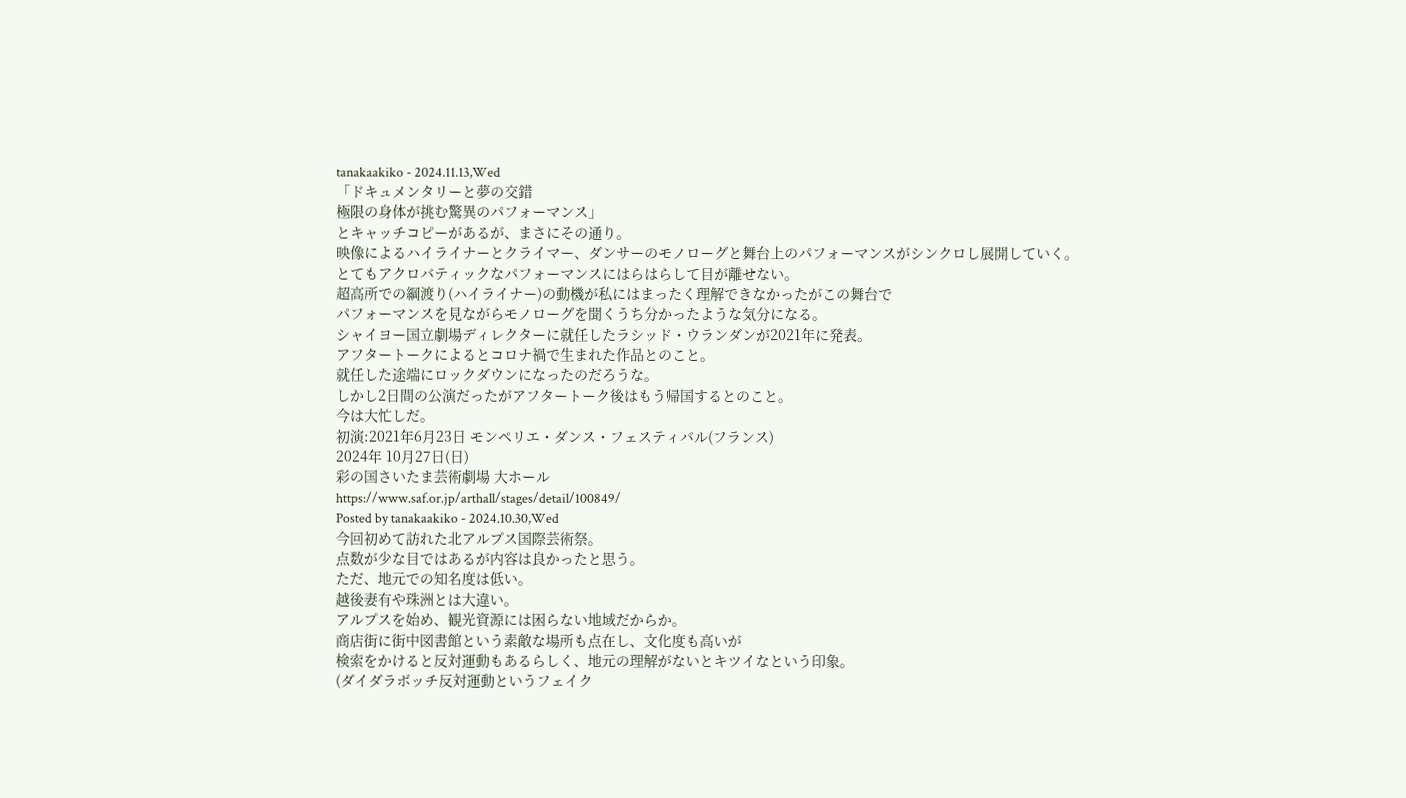tanakaakiko - 2024.11.13,Wed
「ドキュメンタリーと夢の交錯
極限の身体が挑む驚異のパフォーマンス」
とキャッチコピーがあるが、まさにその通り。
映像によるハイライナーとクライマー、ダンサーのモノローグと舞台上のパフォーマンスがシンクロし展開していく。
とてもアクロバティックなパフォーマンスにはらはらして目が離せない。
超高所での綱渡り(ハイライナー)の動機が私にはまったく理解できなかったがこの舞台で
パフォーマンスを見ながらモノローグを聞くうち分かったような気分になる。
シャイヨー国立劇場ディレクターに就任したラシッド・ウランダンが2021年に発表。
アフタートークによるとコロナ禍で生まれた作品とのこと。
就任した途端にロックダウンになったのだろうな。
しかし2日間の公演だったがアフタートーク後はもう帰国するとのこと。
今は大忙しだ。
初演:2021年6月23日 モンペリエ・ダンス・フェスティバル(フランス)
2024年 10月27日(日)
彩の国さいたま芸術劇場 大ホール
https://www.saf.or.jp/arthall/stages/detail/100849/
Posted by tanakaakiko - 2024.10.30,Wed
今回初めて訪れた北アルプス国際芸術祭。
点数が少な目ではあるが内容は良かったと思う。
ただ、地元での知名度は低い。
越後妻有や珠洲とは大違い。
アルプスを始め、観光資源には困らない地域だからか。
商店街に街中図書館という素敵な場所も点在し、文化度も高いが
検索をかけると反対運動もあるらしく、地元の理解がないとキツイなという印象。
(ダイダラボッチ反対運動というフェイク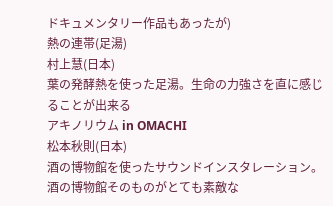ドキュメンタリー作品もあったが)
熱の連帯(足湯)
村上慧(日本)
葉の発酵熱を使った足湯。生命の力強さを直に感じることが出来る
アキノリウム in OMACHI
松本秋則(日本)
酒の博物館を使ったサウンドインスタレーション。酒の博物館そのものがとても素敵な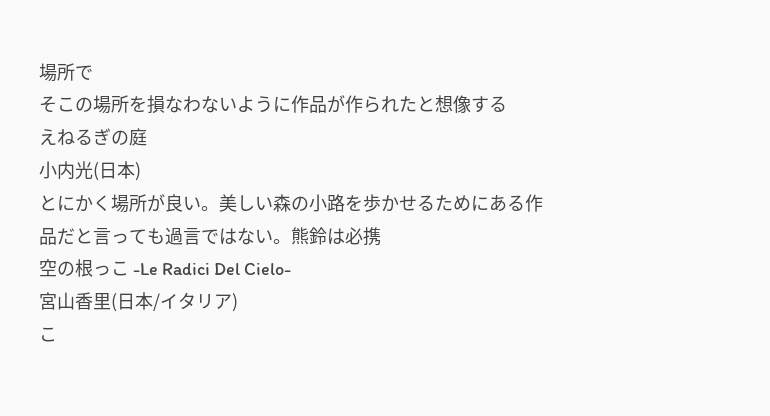場所で
そこの場所を損なわないように作品が作られたと想像する
えねるぎの庭
小内光(日本)
とにかく場所が良い。美しい森の小路を歩かせるためにある作品だと言っても過言ではない。熊鈴は必携
空の根っこ -Le Radici Del Cielo-
宮山香里(日本/イタリア)
こ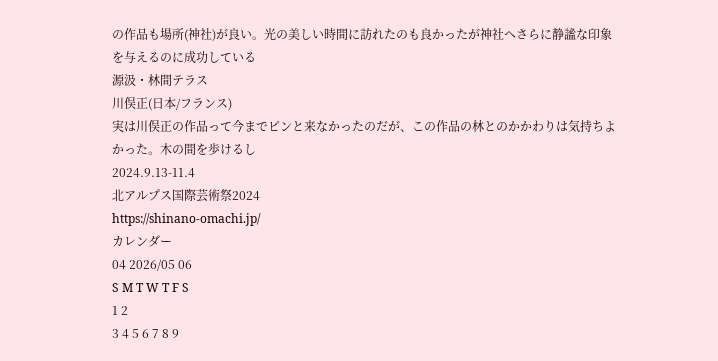の作品も場所(神社)が良い。光の美しい時間に訪れたのも良かったが神社へさらに静謐な印象を与えるのに成功している
源汲・林間テラス
川俣正(日本/フランス)
実は川俣正の作品って今までピンと来なかったのだが、この作品の林とのかかわりは気持ちよかった。木の間を歩けるし
2024.9.13-11.4
北アルプス国際芸術祭2024
https://shinano-omachi.jp/
カレンダー
04 2026/05 06
S M T W T F S
1 2
3 4 5 6 7 8 9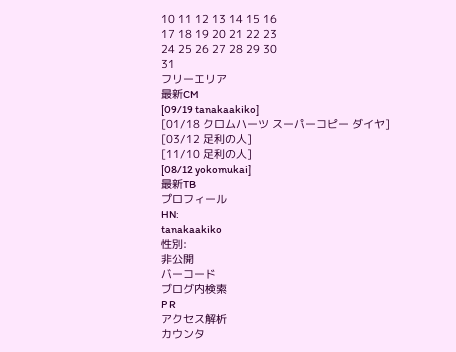10 11 12 13 14 15 16
17 18 19 20 21 22 23
24 25 26 27 28 29 30
31
フリーエリア
最新CM
[09/19 tanakaakiko]
[01/18 クロムハーツ スーパーコピー ダイヤ]
[03/12 足利の人]
[11/10 足利の人]
[08/12 yokomukai]
最新TB
プロフィール
HN:
tanakaakiko
性別:
非公開
バーコード
ブログ内検索
P R
アクセス解析
カウンタ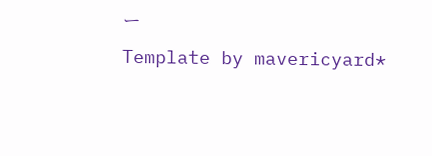ー
Template by mavericyard*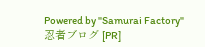Powered by "Samurai Factory"
忍者ブログ [PR]